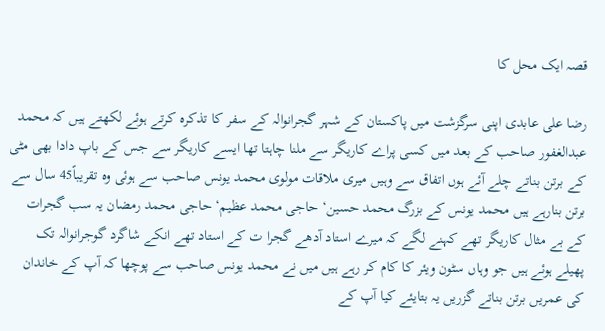قصہ ایک محل کا

رضا علی عابدی اپنی سرگزشت میں پاکستان کے شہر گجرانوالہ کے سفر کا تذکرہ کرتے ہوئے لکھتے ہیں کہ محمد عبدالغفور صاحب کے بعد میں کسی پراے کاریگر سے ملنا چاہتا تھا ایسے کاریگر سے جس کے باپ دادا بھی مٹی کے برتن بناتے چلے آئے ہوں اتفاق سے وہیں میری ملاقات مولوی محمد یونس صاحب سے ہوئی وہ تقریباً45 سال سے برتن بنارہے ہیں محمد یونس کے بزرگ محمد حسین‘ حاجی محمد عظیم‘ حاجی محمد رمضان یہ سب گجرات کے بے مثال کاریگر تھے کہنے لگے کہ میرے استاد آدھے گجرا ت کے استاد تھے انکے شاگرد گوجرانوالہ تک پھیلے ہوئے ہیں جو وہاں سٹون ویئر کا کام کر رہے ہیں میں نے محمد یونس صاحب سے پوچھا کہ آپ کے خاندان کی عمریں برتن بناتے گزریں یہ بتایئے کیا آپ کے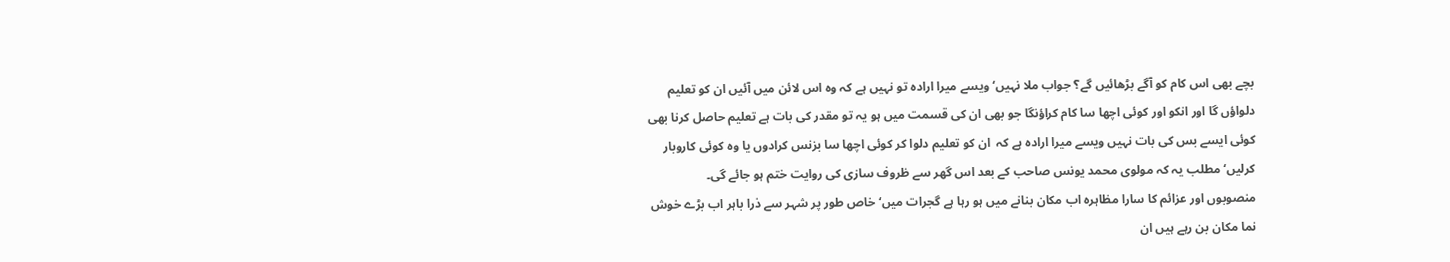بچے بھی اس کام کو آگے بڑھائیں گے؟ جواب ملا نہیں‘ ویسے میرا ارادہ تو نہیں ہے کہ وہ اس لائن میں آئیں ان کو تعلیم دلواؤں گا اور انکو اور کوئی اچھا سا کام کراؤنگا جو بھی ان کی قسمت میں ہو یہ تو مقدر کی بات ہے تعلیم حاصل کرنا بھی کوئی ایسے بس کی بات نہیں ویسے میرا ارادہ ہے کہ  ان کو تعلیم دلوا کر کوئی اچھا سا بزنس کرادوں یا وہ کوئی کاروبار کرلیں‘ مطلب یہ کہ مولوی محمد یونس صاحب کے بعد اس گھر سے ظروف سازی کی روایت ختم ہو جائے گی۔
منصوبوں اور عزائم کا سارا مظاہرہ اب مکان بنانے میں ہو رہا ہے گجرات میں‘ خاص طور پر شہر سے ذرا باہر اب بڑے خوش نما مکان بن رہے ہیں ان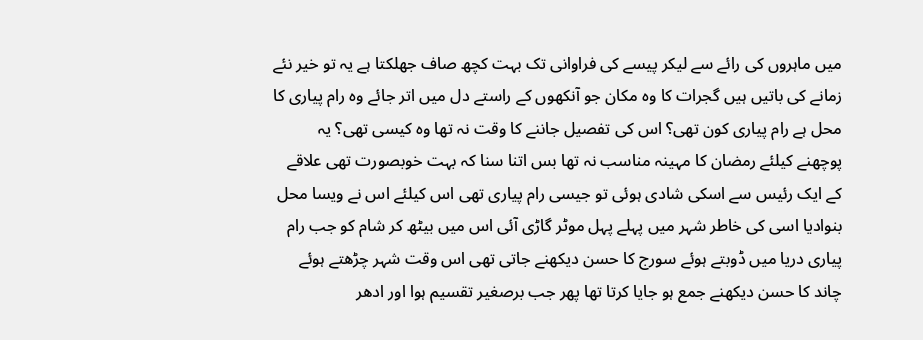میں ماہروں کی رائے سے لیکر پیسے کی فراوانی تک بہت کچھ صاف جھلکتا ہے یہ تو خیر نئے زمانے کی باتیں ہیں گجرات کا وہ مکان جو آنکھوں کے راستے دل میں اتر جائے وہ رام پیاری کا محل ہے رام پیاری کون تھی؟ اس کی تفصیل جاننے کا وقت نہ تھا وہ کیسی تھی؟ یہ پوچھنے کیلئے رمضان کا مہینہ مناسب نہ تھا بس اتنا سنا کہ بہت خوبصورت تھی علاقے کے ایک رئیس سے اسکی شادی ہوئی تو جیسی رام پیاری تھی اس کیلئے اس نے ویسا محل بنوادیا اسی کی خاطر شہر میں پہلے پہل موٹر گاڑی آئی اس میں بیٹھ کر شام کو جب رام پیاری دریا میں ڈوبتے ہوئے سورج کا حسن دیکھنے جاتی تھی اس وقت شہر چڑھتے ہوئے چاند کا حسن دیکھنے جمع ہو جایا کرتا تھا پھر جب برصغیر تقسیم ہوا اور ادھر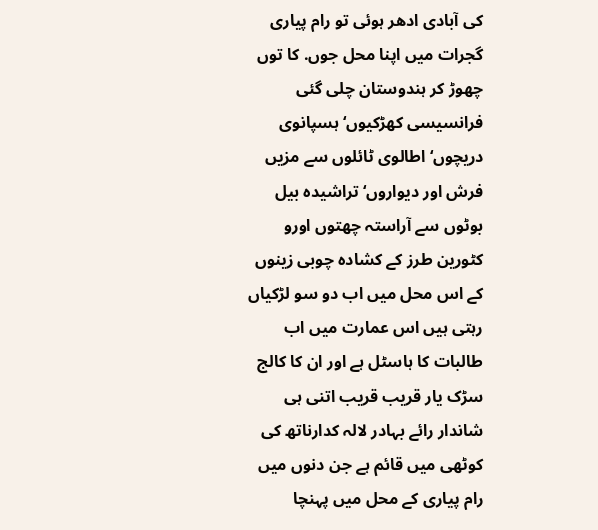کی آبادی ادھر ہوئی تو رام پیاری گجرات میں اپنا محل جوں. کا توں چھوڑ کر ہندوستان چلی گئی فرانسیسی کھڑکیوں‘ ہسپانوی دریچوں‘ اطالوی ٹائلوں سے مزیں فرش اور دیواروں‘ تراشیدہ بیل بوٹوں سے آراستہ چھتوں اورو کٹورین طرز کے کشادہ چوبی زینوں کے اس محل میں اب دو سو لڑکیاں رہتی ہیں اس عمارت میں اب طالبات کا ہاسٹل ہے اور ان کا کالج سڑک یار قریب قریب اتنی ہی شاندار رائے بہادر لالہ کدارناتھ کی کوٹھی میں قائم ہے جن دنوں میں رام پیاری کے محل میں پہنچا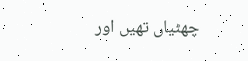چھٹیاں تھیں اور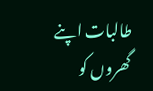طالبات اپنے گھروں کو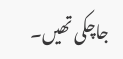جاچکی تھیں۔